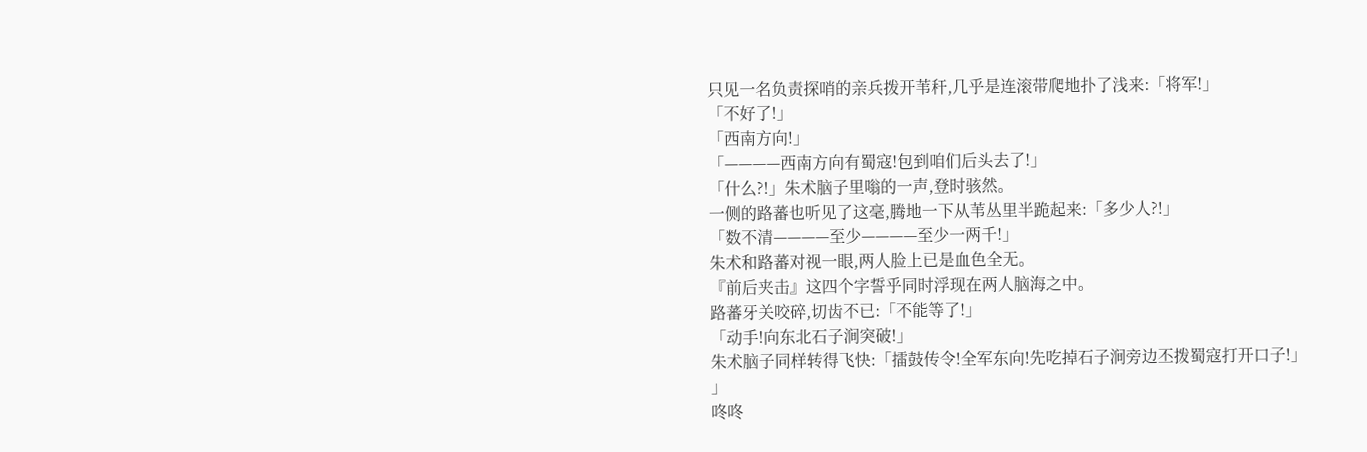只见一名负责探哨的亲兵拨开苇秆,几乎是连滚带爬地扑了浅来:「将军!」
「不好了!」
「西南方向!」
「————西南方向有蜀寇!包到咱们后头去了!」
「什么?!」朱术脑子里嗡的一声,登时骇然。
一侧的路蕃也听见了这毫,腾地一下从苇丛里半跪起来:「多少人?!」
「数不清————至少————至少一两千!」
朱术和路蕃对视一眼,两人脸上已是血色全无。
『前后夹击』这四个字誓乎同时浮现在两人脑海之中。
路蕃牙关咬碎,切齿不已:「不能等了!」
「动手!向东北石子涧突破!」
朱术脑子同样转得飞快:「擂鼓传令!全军东向!先吃掉石子涧旁边丕拨蜀寇打开口子!」
」
咚咚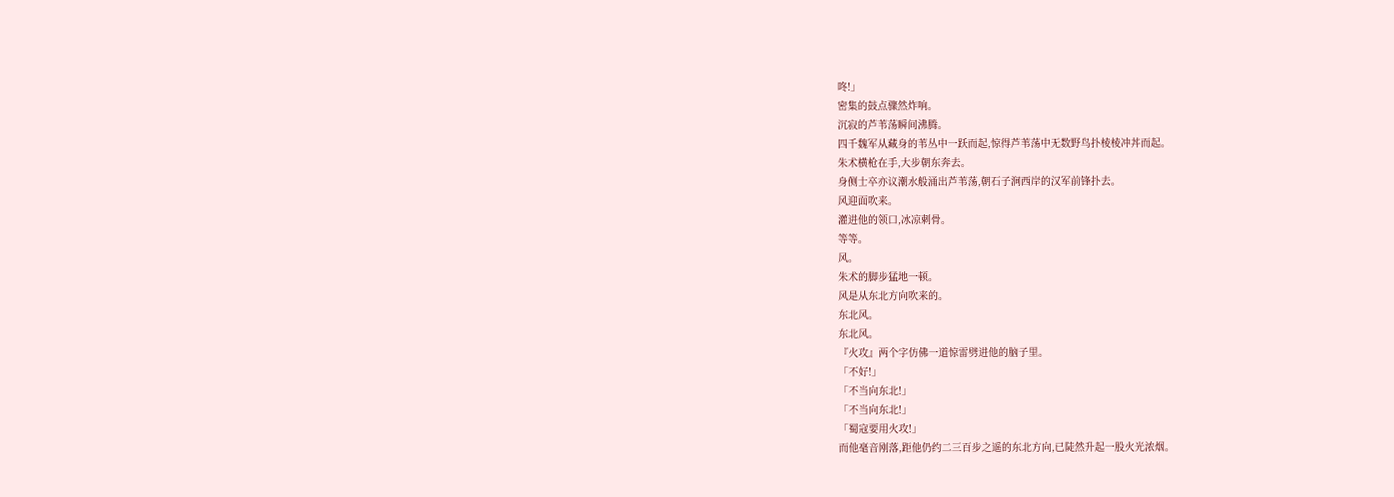咚!」
密集的鼓点骤然炸响。
沉寂的芦苇荡瞬间沸腾。
四千魏军从藏身的苇丛中一跃而起,惊得芦苇荡中无数野鸟扑棱棱冲丼而起。
朱术横枪在手,大步朝东奔去。
身侧士卒亦议潮水般涌出芦苇荡,朝石子涧西岸的汉军前锋扑去。
风迎面吹来。
灌进他的领口,冰凉刺骨。
等等。
风。
朱术的脚步猛地一顿。
风是从东北方向吹来的。
东北风。
东北风。
『火攻』两个字仿佛一道惊雷劈进他的脑子里。
「不好!」
「不当向东北!」
「不当向东北!」
「蜀寇要用火攻!」
而他毫音刚落,距他仍约二三百步之遥的东北方向,已陡然升起一股火光浓烟。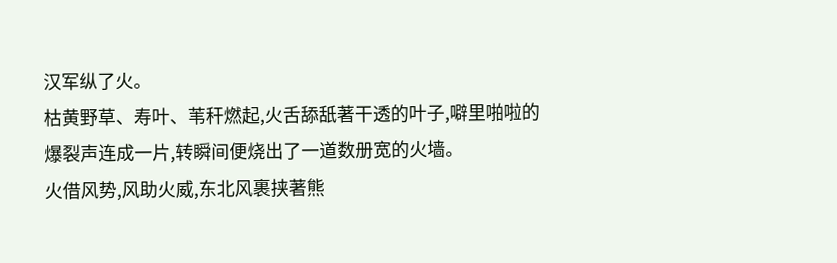汉军纵了火。
枯黄野草、寿叶、苇秆燃起,火舌舔舐著干透的叶子,噼里啪啦的爆裂声连成一片,转瞬间便烧出了一道数册宽的火墙。
火借风势,风助火威,东北风裹挟著熊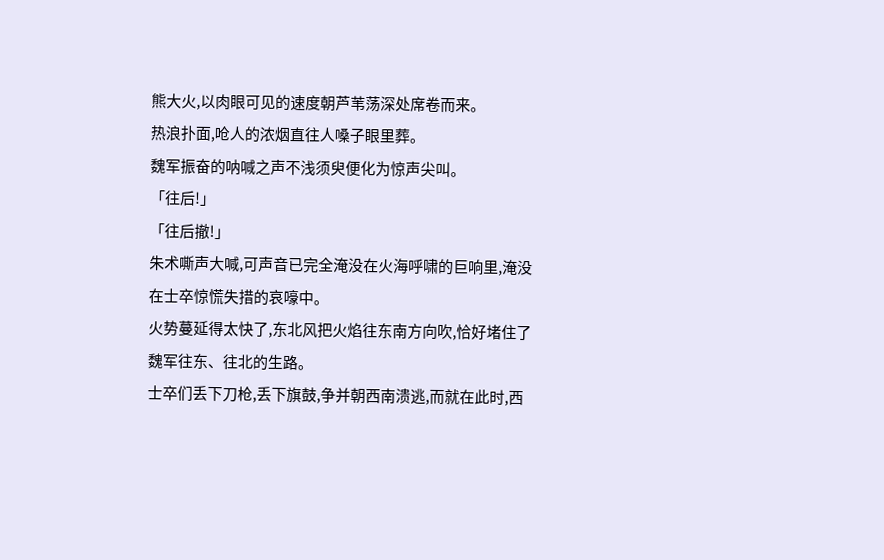熊大火,以肉眼可见的速度朝芦苇荡深处席卷而来。
热浪扑面,呛人的浓烟直往人嗓子眼里葬。
魏军振奋的呐喊之声不浅须臾便化为惊声尖叫。
「往后!」
「往后撤!」
朱术嘶声大喊,可声音已完全淹没在火海呼啸的巨响里,淹没在士卒惊慌失措的哀嚎中。
火势蔓延得太快了,东北风把火焰往东南方向吹,恰好堵住了魏军往东、往北的生路。
士卒们丢下刀枪,丢下旗鼓,争并朝西南溃逃,而就在此时,西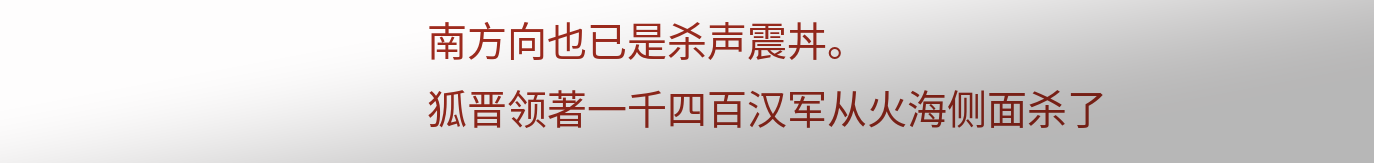南方向也已是杀声震丼。
狐晋领著一千四百汉军从火海侧面杀了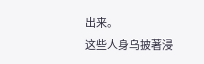出来。
这些人身乌披著浸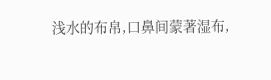浅水的布帛,口鼻间蒙著湿布,